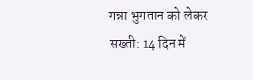गन्ना भुगतान को लेकर सख्ती: 14 दिन में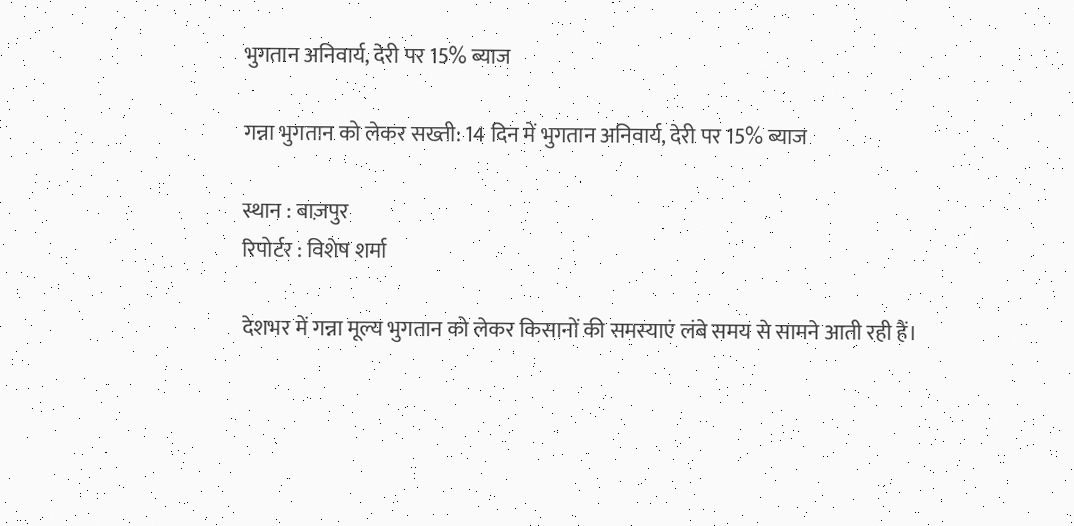भुगतान अनिवार्य, देरी पर 15% ब्याज

गन्ना भुगतान को लेकर सख्ती: 14 दिन में भुगतान अनिवार्य, देरी पर 15% ब्याज

स्थान : बाज़पुर
रिपोर्टर : विशेष शर्मा

देशभर में गन्ना मूल्य भुगतान को लेकर किसानों की समस्याएं लंबे समय से सामने आती रही हैं।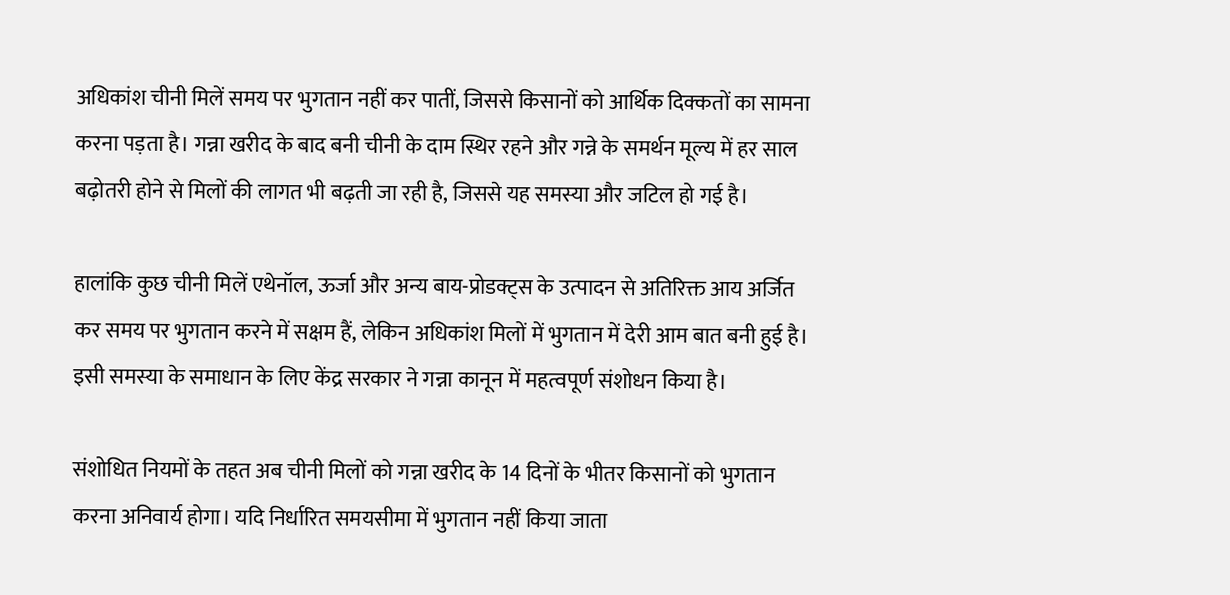अधिकांश चीनी मिलें समय पर भुगतान नहीं कर पातीं, जिससे किसानों को आर्थिक दिक्कतों का सामना करना पड़ता है। गन्ना खरीद के बाद बनी चीनी के दाम स्थिर रहने और गन्ने के समर्थन मूल्य में हर साल बढ़ोतरी होने से मिलों की लागत भी बढ़ती जा रही है, जिससे यह समस्या और जटिल हो गई है।

हालांकि कुछ चीनी मिलें एथेनॉल, ऊर्जा और अन्य बाय-प्रोडक्ट्स के उत्पादन से अतिरिक्त आय अर्जित कर समय पर भुगतान करने में सक्षम हैं, लेकिन अधिकांश मिलों में भुगतान में देरी आम बात बनी हुई है। इसी समस्या के समाधान के लिए केंद्र सरकार ने गन्ना कानून में महत्वपूर्ण संशोधन किया है।

संशोधित नियमों के तहत अब चीनी मिलों को गन्ना खरीद के 14 दिनों के भीतर किसानों को भुगतान करना अनिवार्य होगा। यदि निर्धारित समयसीमा में भुगतान नहीं किया जाता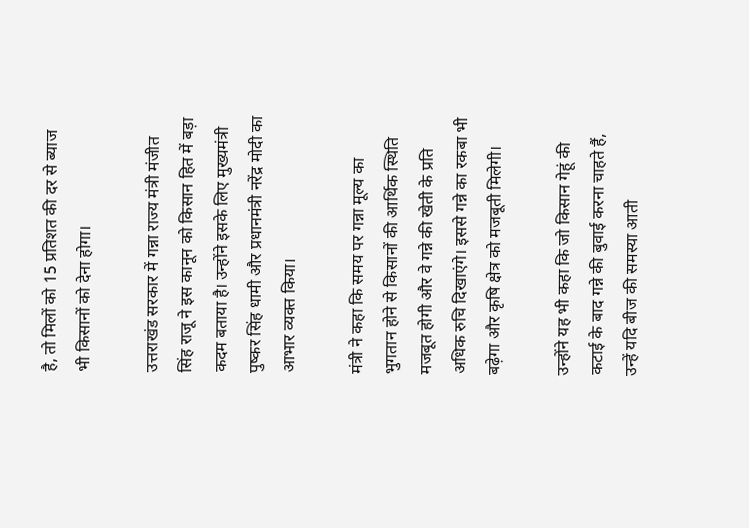है, तो मिलों को 15 प्रतिशत की दर से ब्याज भी किसानों को देना होगा।

उत्तराखंड सरकार में गन्ना राज्य मंत्री मंजीत सिंह राजू ने इस कानून को किसान हित में बड़ा कदम बताया है। उन्होंने इसके लिए मुख्यमंत्री पुष्कर सिंह धामी और प्रधानमंत्री नरेंद्र मोदी का आभार व्यक्त किया।

मंत्री ने कहा कि समय पर गन्ना मूल्य का भुगतान होने से किसानों की आर्थिक स्थिति मजबूत होगी और वे गन्ने की खेती के प्रति अधिक रुचि दिखाएंगे। इससे गन्ने का रकबा भी बढ़ेगा और कृषि क्षेत्र को मजबूती मिलेगी।

उन्होंने यह भी कहा कि जो किसान गेहूं की कटाई के बाद गन्ने की बुवाई करना चाहते हैं, उन्हें यदि बीज की समस्या आती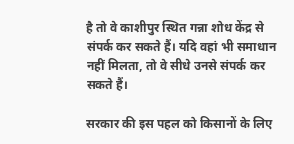है तो वे काशीपुर स्थित गन्ना शोध केंद्र से संपर्क कर सकते हैं। यदि वहां भी समाधान नहीं मिलता, तो वे सीधे उनसे संपर्क कर सकते हैं।

सरकार की इस पहल को किसानों के लिए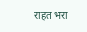राहत भरा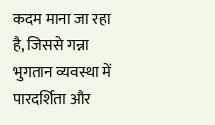कदम माना जा रहा है, जिससे गन्ना भुगतान व्यवस्था में पारदर्शिता और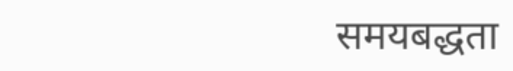समयबद्धता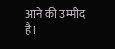आने की उम्मीद है।